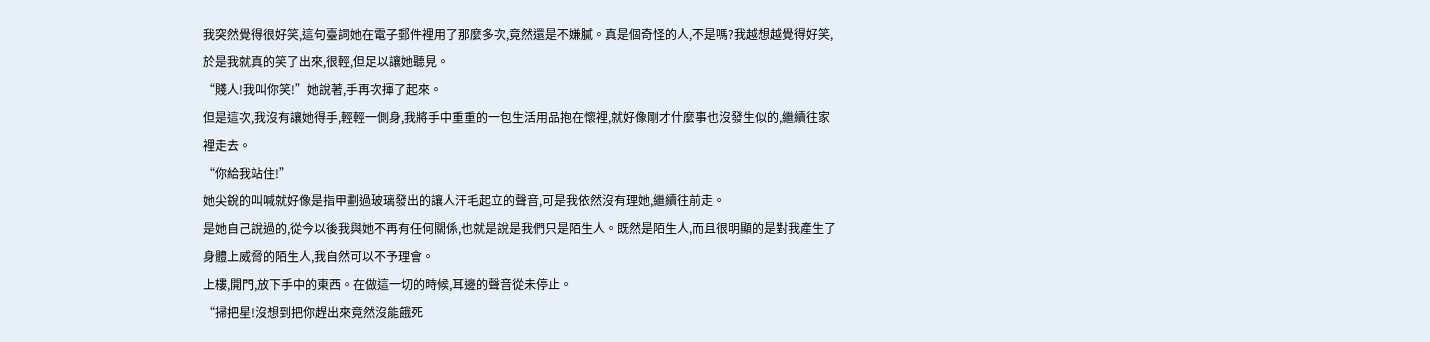我突然覺得很好笑,這句臺詞她在電子郵件裡用了那麼多次,竟然還是不嫌膩。真是個奇怪的人,不是嗎?我越想越覺得好笑,於是我就真的笑了出來,很輕,但足以讓她聽見。
“賤人!我叫你笑!”她說著,手再次揮了起來。
但是這次,我沒有讓她得手,輕輕一側身,我將手中重重的一包生活用品抱在懷裡,就好像剛才什麼事也沒發生似的,繼續往家裡走去。
“你給我站住!”
她尖銳的叫喊就好像是指甲劃過玻璃發出的讓人汗毛起立的聲音,可是我依然沒有理她,繼續往前走。
是她自己說過的,從今以後我與她不再有任何關係,也就是說是我們只是陌生人。既然是陌生人,而且很明顯的是對我產生了身體上威脅的陌生人,我自然可以不予理會。
上樓,開門,放下手中的東西。在做這一切的時候,耳邊的聲音從未停止。
“掃把星!沒想到把你趕出來竟然沒能餓死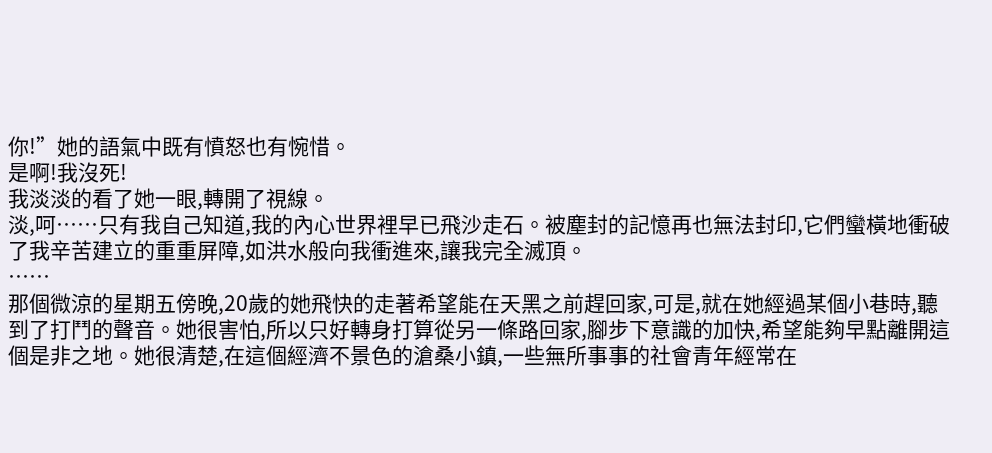你!”她的語氣中既有憤怒也有惋惜。
是啊!我沒死!
我淡淡的看了她一眼,轉開了視線。
淡,呵……只有我自己知道,我的內心世界裡早已飛沙走石。被塵封的記憶再也無法封印,它們蠻橫地衝破了我辛苦建立的重重屏障,如洪水般向我衝進來,讓我完全滅頂。
……
那個微涼的星期五傍晚,20歲的她飛快的走著希望能在天黑之前趕回家,可是,就在她經過某個小巷時,聽到了打鬥的聲音。她很害怕,所以只好轉身打算從另一條路回家,腳步下意識的加快,希望能夠早點離開這個是非之地。她很清楚,在這個經濟不景色的滄桑小鎮,一些無所事事的社會青年經常在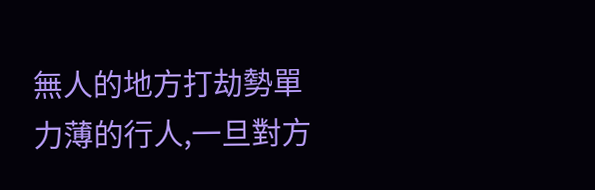無人的地方打劫勢單力薄的行人,一旦對方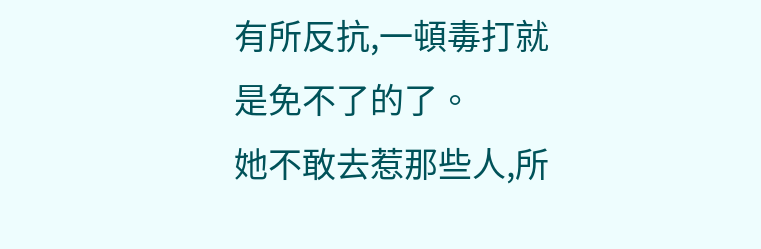有所反抗,一頓毒打就是免不了的了。
她不敢去惹那些人,所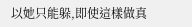以她只能躲,即使這樣做真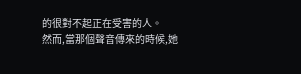的很對不起正在受害的人。
然而,當那個聲音傳來的時候,她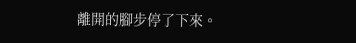離開的腳步停了下來。